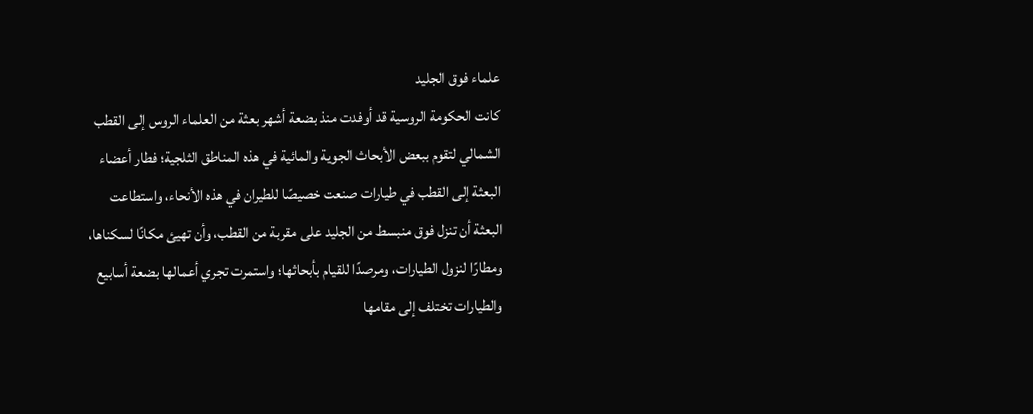علماء فوق الجليد
كانت الحكومة الروسية قد أوفدت منذ بضعة أشهر بعثة من العلماء الروس إلى القطب الشمالي لتقوم ببعض الأبحاث الجوية والمائية في هذه المناطق الثلجية؛ فطار أعضاء البعثة إلى القطب في طيارات صنعت خصيصًا للطيران في هذه الأنحاء، واستطاعت البعثة أن تنزل فوق منبسط من الجليد على مقربة من القطب، وأن تهيئ مكانًا لسكناها، ومطارًا لنزول الطيارات، ومرصدًا للقيام بأبحاثها؛ واستمرت تجري أعمالها بضعة أسابيع والطيارات تختلف إلى مقامها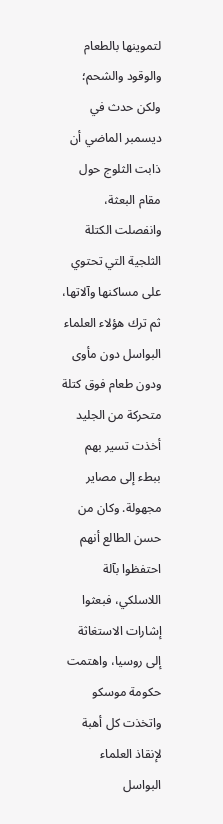لتموينها بالطعام والوقود والشحم؛ ولكن حدث في ديسمبر الماضي أن ذابت الثلوج حول مقام البعثة، وانفصلت الكتلة الثلجية التي تحتوي على مساكنها وآلاتها، ثم ترك هؤلاء العلماء البواسل دون مأوى ودون طعام فوق كتلة متحركة من الجليد أخذت تسير بهم ببطء إلى مصاير مجهولة. وكان من حسن الطالع أنهم احتفظوا بآلة اللاسلكي، فبعثوا إشارات الاستغاثة إلى روسيا، واهتمت حكومة موسكو واتخذت كل أهبة لإنقاذ العلماء البواسل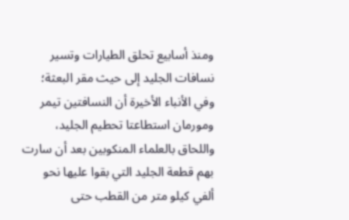ومنذ أسابيع تحلق الطيارات وتسير نسافات الجليد إلى حيث مقر البعثة؛ وفي الأنباء الأخيرة أن النسافتين تيمر ومورمان استطاعتا تحطيم الجليد، واللحاق بالعلماء المنكوبين بعد أن سارت بهم قطعة الجليد التي بقوا عليها نحو ألفي كيلو متر من القطب حتى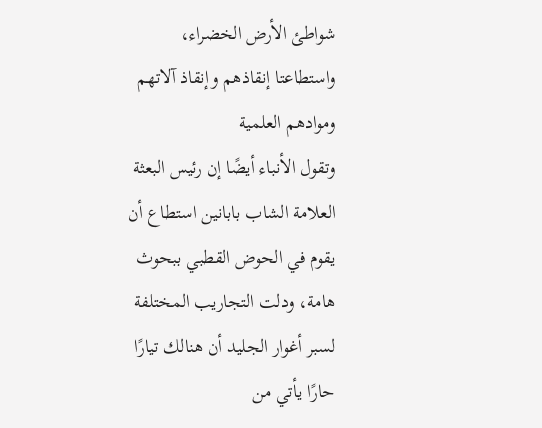شواطئ الأرض الخضراء، واستطاعتا إنقاذهم وإنقاذ آلاتهم وموادهم العلمية
وتقول الأنباء أيضًا إن رئيس البعثة العلامة الشاب بابانين استطاع أن يقوم في الحوض القطبي ببحوث هامة، ودلت التجاريب المختلفة لسبر أغوار الجليد أن هنالك تيارًا حارًا يأتي من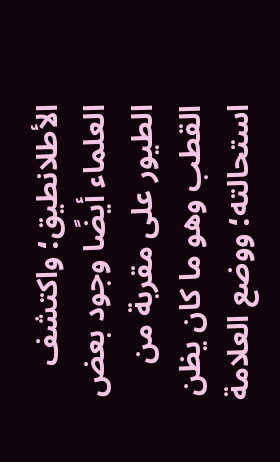الأطلانطيق؛ واكتشف العلماء أيضًا وجود بعض الطيور على مقربة من القطب وهو ما كان يظن استحالته؛ ووضع العلامة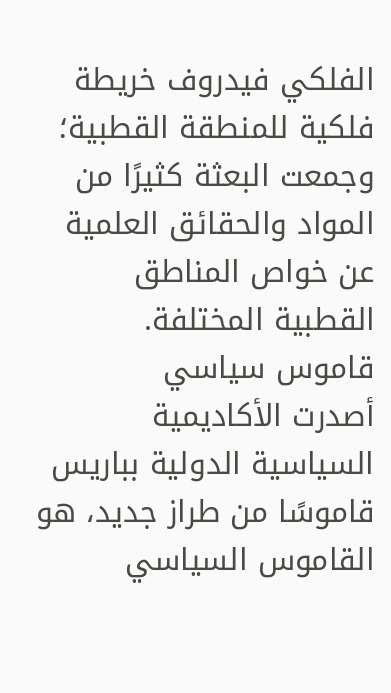الفلكي فيدروف خريطة فلكية للمنطقة القطبية؛ وجمعت البعثة كثيرًا من المواد والحقائق العلمية عن خواص المناطق القطبية المختلفة.
قاموس سياسي
أصدرت الأكاديمية السياسية الدولية بباريس قاموسًا من طراز جديد، هو القاموس السياسي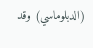(الدبلوماسي) وقد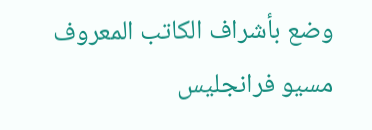وضع بأشراف الكاتب المعروف مسيو فرانجليس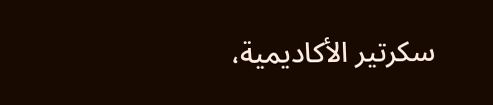سكرتير الأكاديمية،